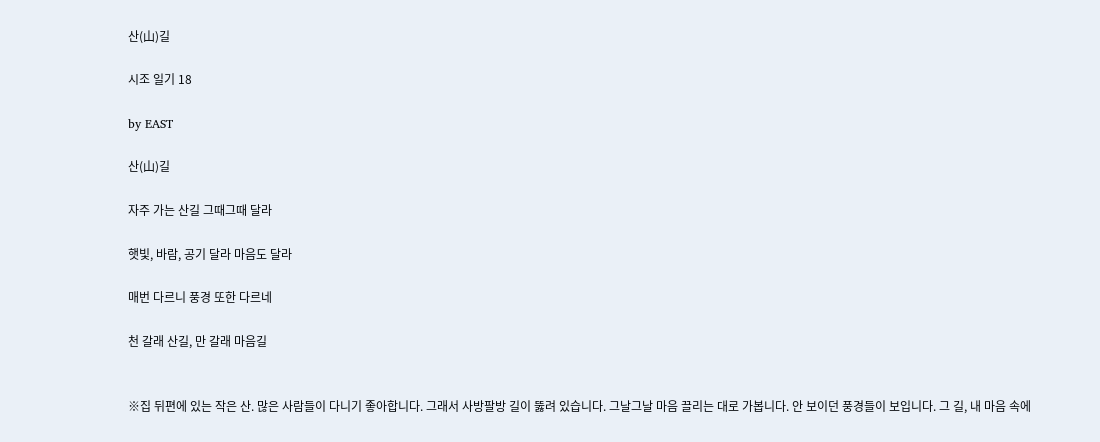산(山)길

시조 일기 18

by EAST

산(山)길

자주 가는 산길 그때그때 달라

햇빛, 바람, 공기 달라 마음도 달라

매번 다르니 풍경 또한 다르네

천 갈래 산길, 만 갈래 마음길


※집 뒤편에 있는 작은 산. 많은 사람들이 다니기 좋아합니다. 그래서 사방팔방 길이 뚫려 있습니다. 그날그날 마음 끌리는 대로 가봅니다. 안 보이던 풍경들이 보입니다. 그 길, 내 마음 속에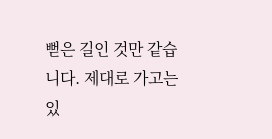뻗은 길인 것만 같습니다. 제대로 가고는 있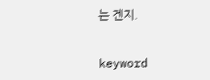는 겐지.


keyword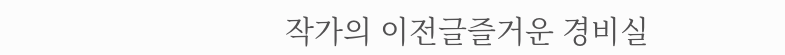작가의 이전글즐거운 경비실